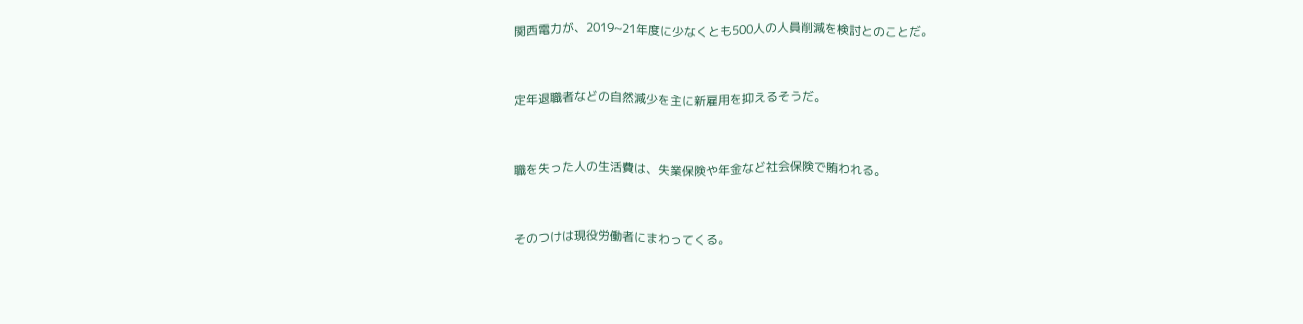関西電力が、2019~21年度に少なくとも500人の人員削減を検討とのことだ。



定年退職者などの自然減少を主に新雇用を抑えるそうだ。



職を失った人の生活費は、失業保険や年金など社会保険で賄われる。



そのつけは現役労働者にまわってくる。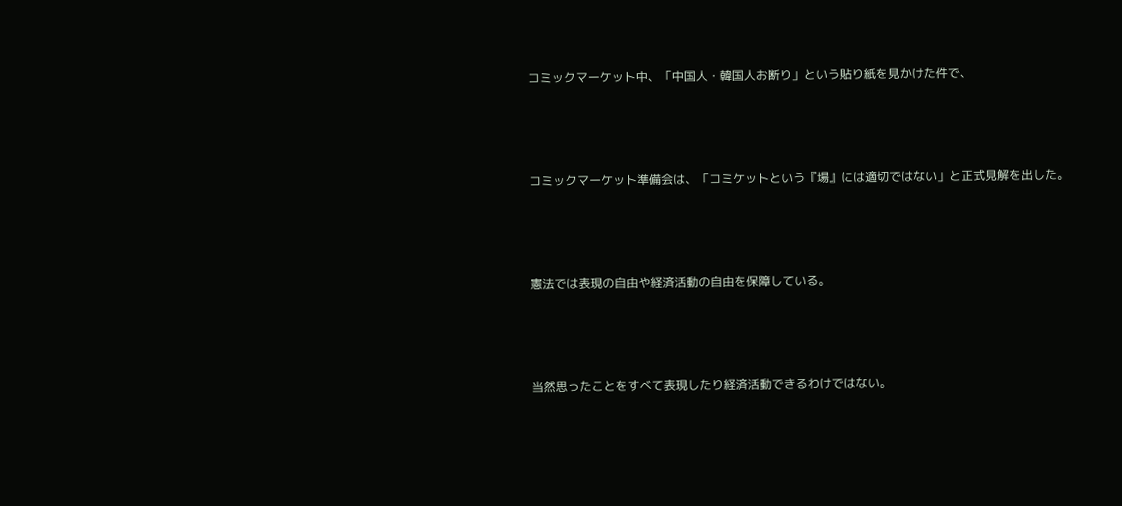コミックマーケット中、「中国人・韓国人お断り」という貼り紙を見かけた件で、



コミックマーケット準備会は、「コミケットという『場』には適切ではない」と正式見解を出した。



憲法では表現の自由や経済活動の自由を保障している。



当然思ったことをすべて表現したり経済活動できるわけではない。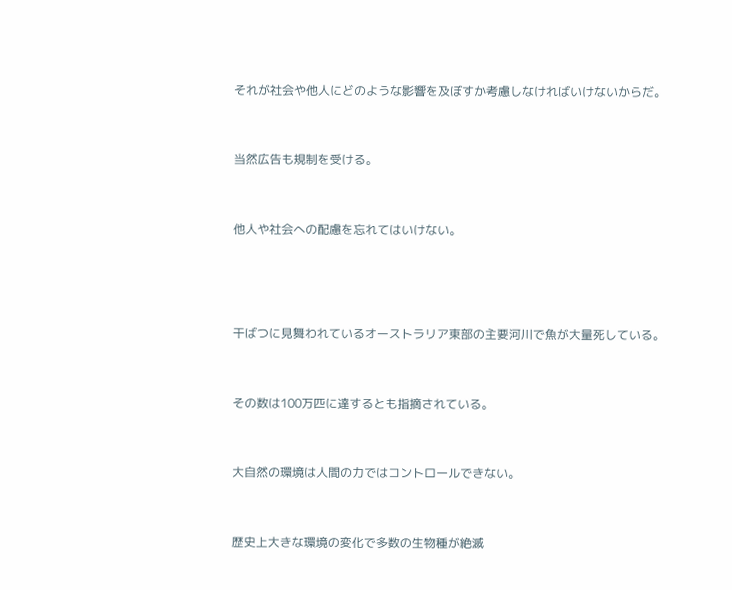それが社会や他人にどのような影響を及ぼすか考慮しなければいけないからだ。



当然広告も規制を受ける。



他人や社会への配慮を忘れてはいけない。





干ばつに見舞われているオーストラリア東部の主要河川で魚が大量死している。



その数は100万匹に達するとも指摘されている。



大自然の環境は人間の力ではコントロールできない。



歴史上大きな環境の変化で多数の生物種が絶滅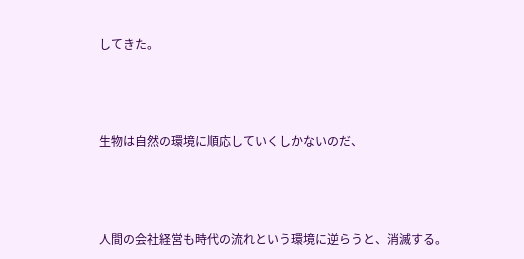してきた。



生物は自然の環境に順応していくしかないのだ、



人間の会社経営も時代の流れという環境に逆らうと、消滅する。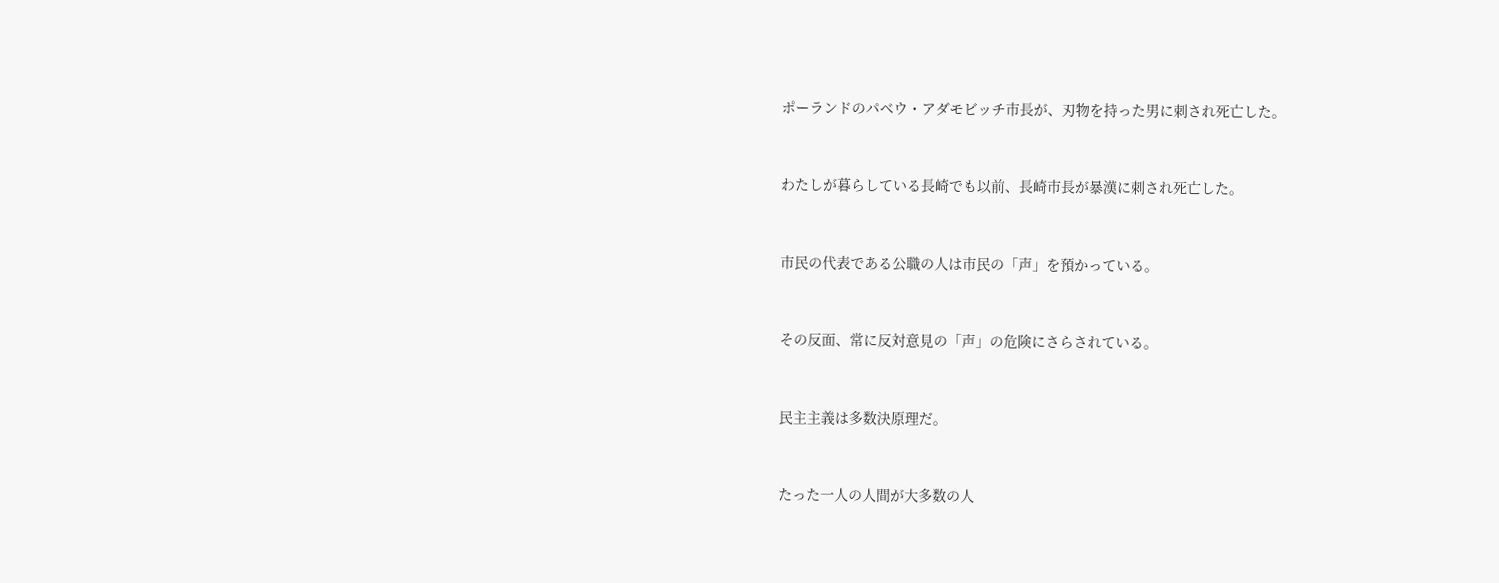ポーランドのパベウ・アダモビッチ市長が、刃物を持った男に刺され死亡した。



わたしが暮らしている長崎でも以前、長崎市長が暴漢に刺され死亡した。



市民の代表である公職の人は市民の「声」を預かっている。



その反面、常に反対意見の「声」の危険にさらされている。



民主主義は多数決原理だ。



たった一人の人間が大多数の人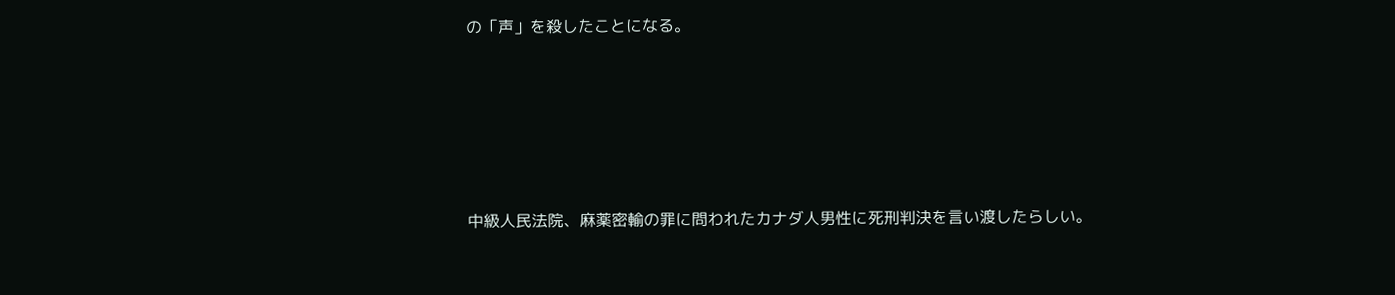の「声」を殺したことになる。





中級人民法院、麻薬密輸の罪に問われたカナダ人男性に死刑判決を言い渡したらしい。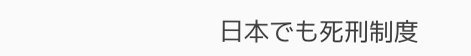日本でも死刑制度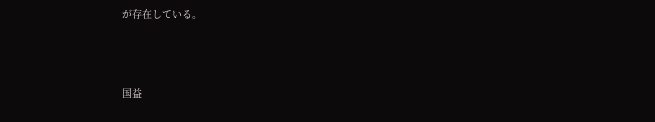が存在している。



国益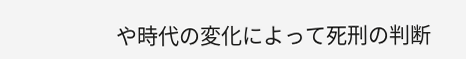や時代の変化によって死刑の判断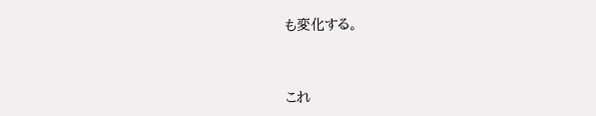も変化する。



これ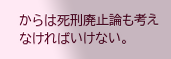からは死刑廃止論も考えなければいけない。